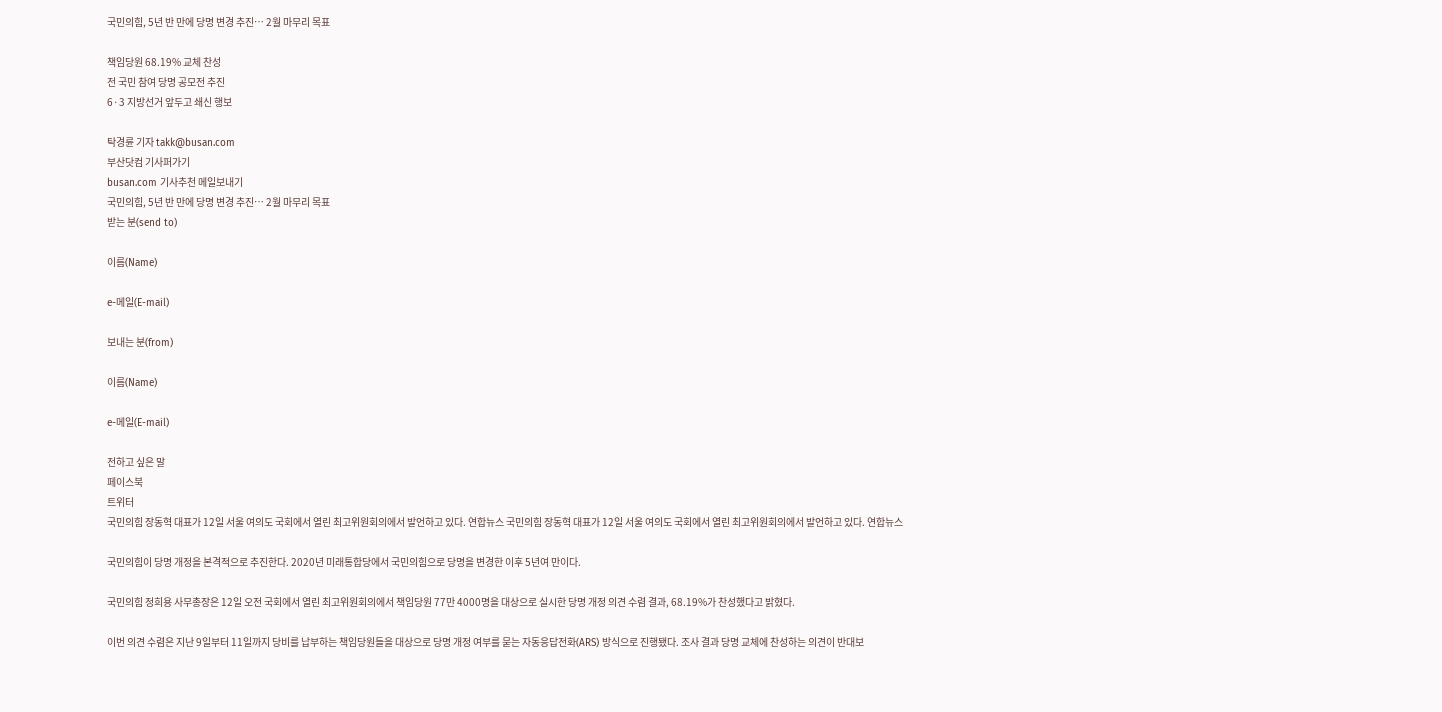국민의힘, 5년 반 만에 당명 변경 추진… 2월 마무리 목표

책임당원 68.19% 교체 찬성
전 국민 참여 당명 공모전 추진
6·3 지방선거 앞두고 쇄신 행보

탁경륜 기자 takk@busan.com
부산닷컴 기사퍼가기
busan.com 기사추천 메일보내기
국민의힘, 5년 반 만에 당명 변경 추진… 2월 마무리 목표
받는 분(send to)

이름(Name)

e-메일(E-mail)

보내는 분(from)

이름(Name)

e-메일(E-mail)

전하고 싶은 말
페이스북
트위터
국민의힘 장동혁 대표가 12일 서울 여의도 국회에서 열린 최고위원회의에서 발언하고 있다. 연합뉴스 국민의힘 장동혁 대표가 12일 서울 여의도 국회에서 열린 최고위원회의에서 발언하고 있다. 연합뉴스

국민의힘이 당명 개정을 본격적으로 추진한다. 2020년 미래통합당에서 국민의힘으로 당명을 변경한 이후 5년여 만이다.

국민의힘 정희용 사무총장은 12일 오전 국회에서 열린 최고위원회의에서 책임당원 77만 4000명을 대상으로 실시한 당명 개정 의견 수렴 결과, 68.19%가 찬성했다고 밝혔다.

이번 의견 수렴은 지난 9일부터 11일까지 당비를 납부하는 책임당원들을 대상으로 당명 개정 여부를 묻는 자동응답전화(ARS) 방식으로 진행됐다. 조사 결과 당명 교체에 찬성하는 의견이 반대보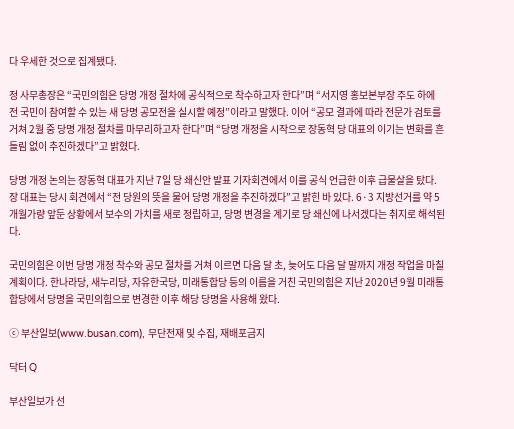다 우세한 것으로 집계됐다.

정 사무총장은 “국민의힘은 당명 개정 절차에 공식적으로 착수하고자 한다”며 “서지영 홍보본부장 주도 하에 전 국민이 참여할 수 있는 새 당명 공모전을 실시할 예정”이라고 말했다. 이어 “공모 결과에 따라 전문가 검토를 거쳐 2월 중 당명 개정 절차를 마무리하고자 한다”며 “당명 개정을 시작으로 장동혁 당 대표의 이기는 변화를 흔들림 없이 추진하겠다”고 밝혔다.

당명 개정 논의는 장동혁 대표가 지난 7일 당 쇄신안 발표 기자회견에서 이를 공식 언급한 이후 급물살을 탔다. 장 대표는 당시 회견에서 “전 당원의 뜻을 물어 당명 개정을 추진하겠다”고 밝힌 바 있다. 6·3 지방선거를 약 5개월가량 앞둔 상황에서 보수의 가치를 새로 정립하고, 당명 변경을 계기로 당 쇄신에 나서겠다는 취지로 해석된다.

국민의힘은 이번 당명 개정 착수와 공모 절차를 거쳐 이르면 다음 달 초, 늦어도 다음 달 말까지 개정 작업을 마칠 계획이다. 한나라당, 새누리당, 자유한국당, 미래통합당 등의 이름을 거친 국민의힘은 지난 2020년 9월 미래통합당에서 당명을 국민의힘으로 변경한 이후 해당 당명을 사용해 왔다.

ⓒ 부산일보(www.busan.com), 무단전재 및 수집, 재배포금지

닥터 Q

부산일보가 선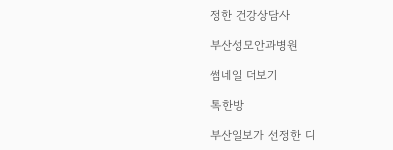정한 건강상담사

부산성모안과병원

썸네일 더보기

톡한방

부산일보가 선정한 디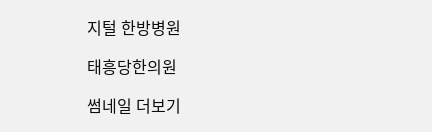지털 한방병원

태흥당한의원

썸네일 더보기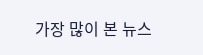가장 많이 본 뉴스